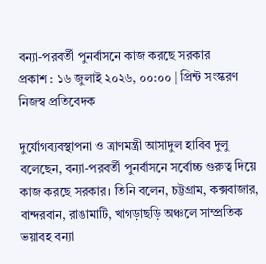বন্যা-পরবর্তী পুনর্বাসনে কাজ করছে সরকার
প্রকাশ : ১৬ জুলাই ২০২৬, ০০:০০ | প্রিন্ট সংস্করণ
নিজস্ব প্রতিবেদক

দুর্যোগব্যবস্থাপনা ও ত্রাণমন্ত্রী আসাদুল হাবিব দুলু বলেছেন, বন্যা-পরবর্তী পুনর্বাসনে সর্বোচ্চ গুরুত্ব দিয়ে কাজ করছে সরকার। তিনি বলেন, চট্টগ্রাম, কক্সবাজার, বান্দরবান, রাঙামাটি, খাগড়াছড়ি অঞ্চলে সাম্প্রতিক ভয়াবহ বন্যা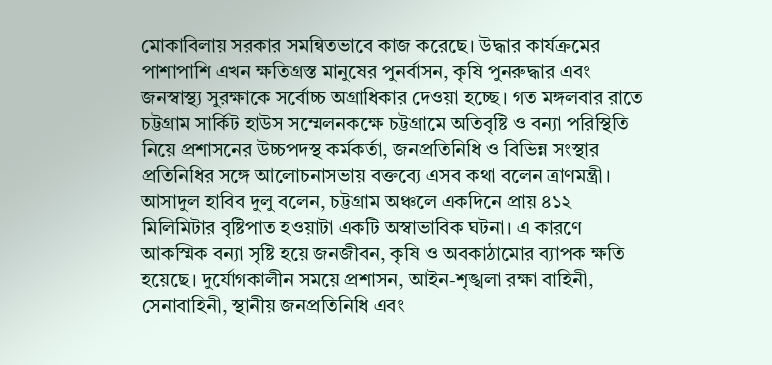মোকাবিলায় সরকার সমন্বিতভাবে কাজ করেছে। উদ্ধার কার্যক্রমের পাশাপাশি এখন ক্ষতিগ্রস্ত মানুষের পুনর্বাসন, কৃষি পুনরুদ্ধার এবং জনস্বাস্থ্য সুরক্ষাকে সর্বোচ্চ অগ্রাধিকার দেওয়া হচ্ছে। গত মঙ্গলবার রাতে চট্টগ্রাম সার্কিট হাউস সম্মেলনকক্ষে চট্টগ্রামে অতিবৃষ্টি ও বন্যা পরিস্থিতি নিয়ে প্রশাসনের উচ্চপদস্থ কর্মকর্তা, জনপ্রতিনিধি ও বিভিন্ন সংস্থার প্রতিনিধির সঙ্গে আলোচনাসভায় বক্তব্যে এসব কথা বলেন ত্রাণমন্ত্রী। আসাদুল হাবিব দুলু বলেন, চট্টগ্রাম অঞ্চলে একদিনে প্রায় ৪১২ মিলিমিটার বৃষ্টিপাত হওয়াটা একটি অস্বাভাবিক ঘটনা। এ কারণে আকস্মিক বন্যা সৃষ্টি হয়ে জনজীবন, কৃষি ও অবকাঠামোর ব্যাপক ক্ষতি হয়েছে। দুর্যোগকালীন সময়ে প্রশাসন, আইন-শৃঙ্খলা রক্ষা বাহিনী, সেনাবাহিনী, স্থানীয় জনপ্রতিনিধি এবং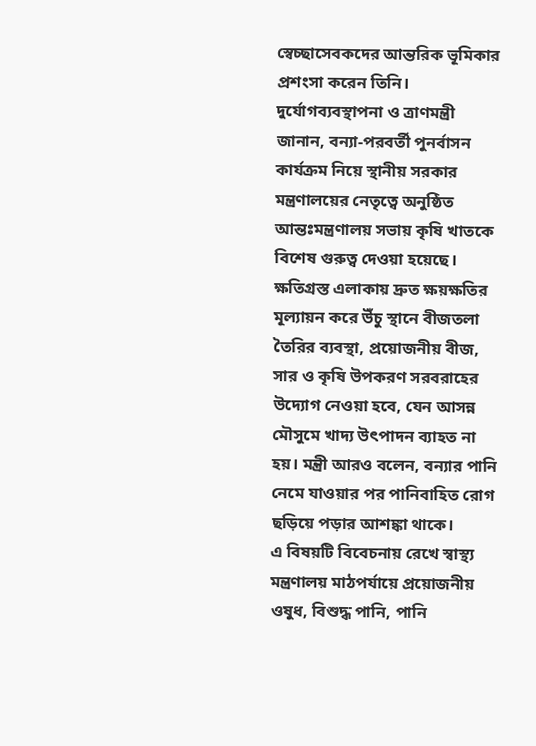স্বেচ্ছাসেবকদের আন্তরিক ভূমিকার প্রশংসা করেন তিনি। দুর্যোগব্যবস্থাপনা ও ত্রাণমন্ত্রী জানান, বন্যা-পরবর্তী পুনর্বাসন কার্যক্রম নিয়ে স্থানীয় সরকার মন্ত্রণালয়ের নেতৃত্বে অনুষ্ঠিত আন্তঃমন্ত্রণালয় সভায় কৃষি খাতকে বিশেষ গুরুত্ব দেওয়া হয়েছে। ক্ষতিগ্রস্ত এলাকায় দ্রুত ক্ষয়ক্ষতির মূল্যায়ন করে উঁচু স্থানে বীজতলা তৈরির ব্যবস্থা, প্রয়োজনীয় বীজ, সার ও কৃষি উপকরণ সরবরাহের উদ্যোগ নেওয়া হবে, যেন আসন্ন মৌসুমে খাদ্য উৎপাদন ব্যাহত না হয়। মন্ত্রী আরও বলেন, বন্যার পানি নেমে যাওয়ার পর পানিবাহিত রোগ ছড়িয়ে পড়ার আশঙ্কা থাকে।
এ বিষয়টি বিবেচনায় রেখে স্বাস্থ্য মন্ত্রণালয় মাঠপর্যায়ে প্রয়োজনীয় ওষুধ, বিশুদ্ধ পানি, পানি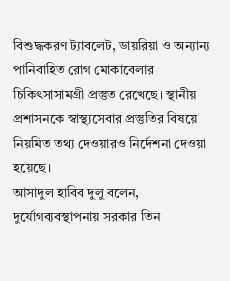বিশুদ্ধকরণ ট্যাবলেট, ডায়রিয়া ও অন্যান্য পানিবাহিত রোগ মোকাবেলার চিকিৎসাসামগ্রী প্রস্তুত রেখেছে। স্থানীয় প্রশাসনকে স্বাস্থ্যসেবার প্রস্তুতির বিষয়ে নিয়মিত তথ্য দেওয়ারও নির্দেশনা দেওয়া হয়েছে।
আসাদুল হাবিব দুলু বলেন, দুর্যোগব্যবস্থাপনায় সরকার তিন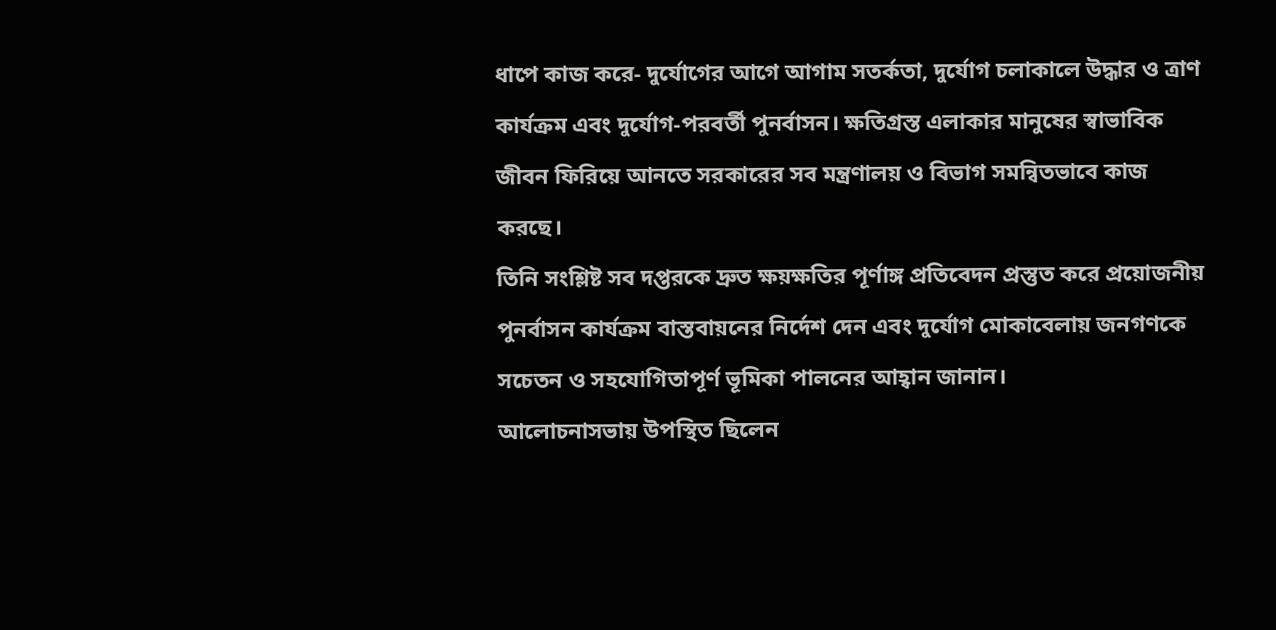ধাপে কাজ করে- দুর্যোগের আগে আগাম সতর্কতা, দুর্যোগ চলাকালে উদ্ধার ও ত্রাণ কার্যক্রম এবং দুর্যোগ-পরবর্তী পুনর্বাসন। ক্ষতিগ্রস্ত এলাকার মানুষের স্বাভাবিক জীবন ফিরিয়ে আনতে সরকারের সব মন্ত্রণালয় ও বিভাগ সমন্বিতভাবে কাজ করছে।
তিনি সংশ্লিষ্ট সব দপ্তরকে দ্রুত ক্ষয়ক্ষতির পূর্ণাঙ্গ প্রতিবেদন প্রস্তুত করে প্রয়োজনীয় পুনর্বাসন কার্যক্রম বাস্তবায়নের নির্দেশ দেন এবং দুর্যোগ মোকাবেলায় জনগণকে সচেতন ও সহযোগিতাপূর্ণ ভূমিকা পালনের আহ্বান জানান।
আলোচনাসভায় উপস্থিত ছিলেন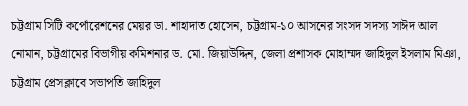চট্টগ্রাম সিটি কর্পোরেশনের মেয়র ডা. শাহাদাত হোসেন, চট্টগ্রাম-১০ আসনের সংসদ সদস্য সাঈদ আল নোমান, চট্টগ্রামের বিভাগীয় কমিশনার ড. মো. জিয়াউদ্দিন, জেলা প্রশাসক মোহাম্মদ জাহিদুল ইসলাম মিঞা, চট্টগ্রাম প্রেসক্লাবে সভাপতি জাহিদুল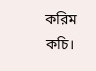করিম কচি।